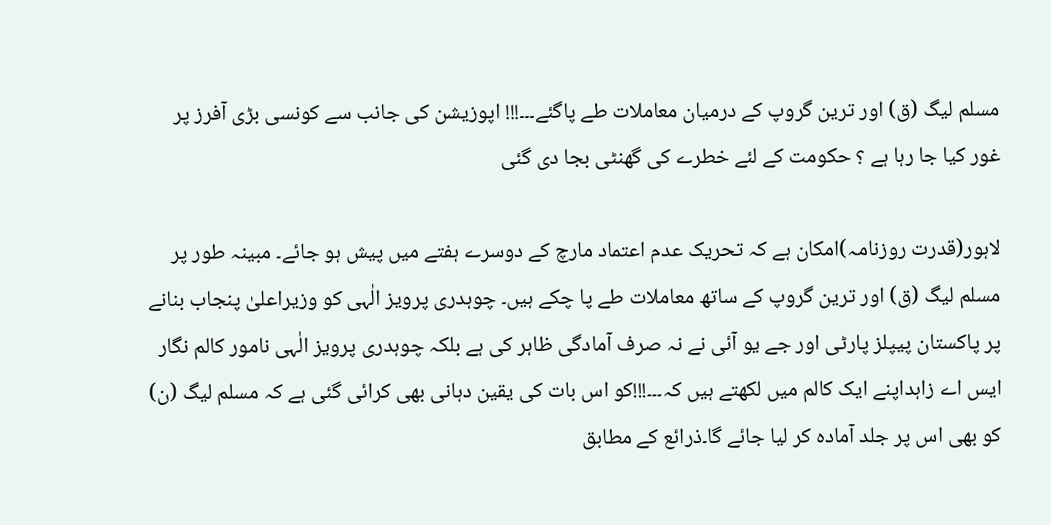مسلم لیگ (ق) اور ترین گروپ کے درمیان معاملات طے پاگئے۔۔۔!!! اپوزیشن کی جانب سے کونسی بڑی آفرز پر غور کیا جا رہا ہے ؟ حکومت کے لئے خطرے کی گھنٹی بجا دی گئی

لاہور(قدرت روزنامہ)امکان ہے کہ تحریک عدم اعتماد مارچ کے دوسرے ہفتے میں پیش ہو جائے۔ مبینہ طور پر مسلم لیگ (ق) اور ترین گروپ کے ساتھ معاملات طے پا چکے ہیں۔ چوہدری پرویز الٰہی کو وزیراعلیٰ پنجاب بنانے پر پاکستان پیپلز پارٹی اور جے یو آئی نے نہ صرف آمادگی ظاہر کی ہے بلکہ چوہدری پرویز الٰہی نامور کالم نگار ایس اے زاہداپنے ایک کالم میں لکھتے ہیں کہ۔۔۔!!!کو اس بات کی یقین دہانی بھی کرائی گئی ہے کہ مسلم لیگ (ن) کو بھی اس پر جلد آمادہ کر لیا جائے گا۔ذرائع کے مطابق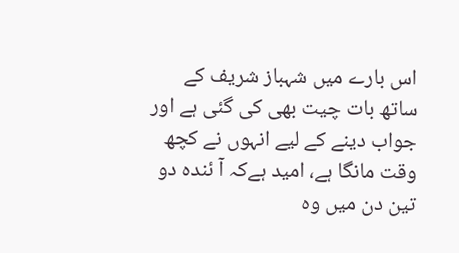اس بارے میں شہباز شریف کے ساتھ بات چیت بھی کی گئی ہے اور جواب دینے کے لیے انہوں نے کچھ وقت مانگا ہے، امید ہےکہ آ ئندہ دو تین دن میں وہ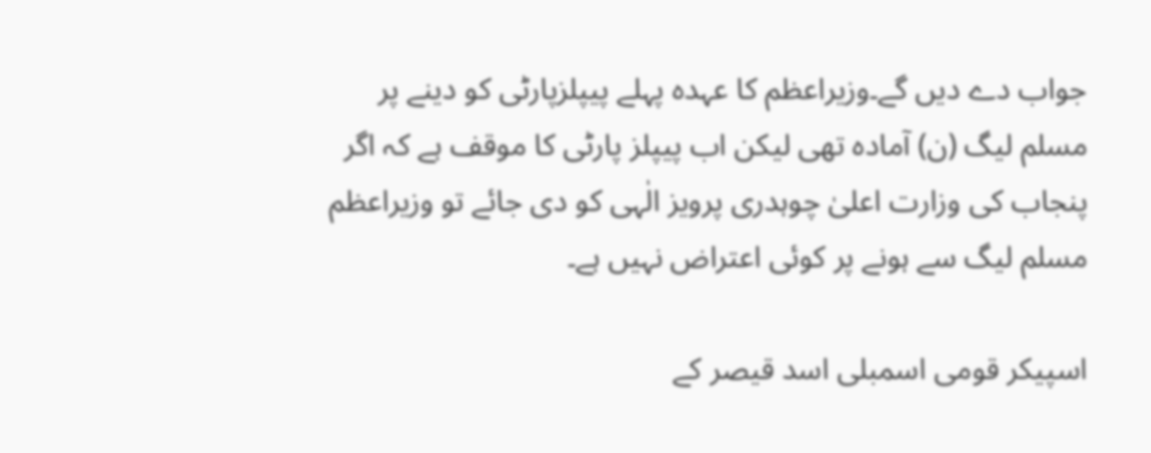جواب دے دیں گے۔وزیراعظم کا عہدہ پہلے پیپلزپارٹی کو دینے پر مسلم لیگ (ن) آمادہ تھی لیکن اب پیپلز پارٹی کا موقف ہے کہ اگر پنجاب کی وزارت اعلیٰ چوہدری پرویز الٰہی کو دی جائے تو وزیراعظم مسلم لیگ سے ہونے پر کوئی اعتراض نہیں ہے۔

اسپیکر قومی اسمبلی اسد قیصر کے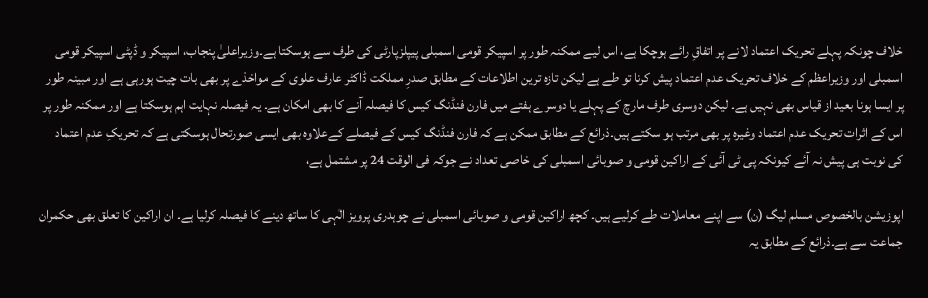خلاف چونکہ پہلے تحریک اعتماد لانے پر اتفاقِ رائے ہوچکا ہے، اس لیے ممکنہ طور پر اسپیکر قومی اسمبلی پیپلزپارٹی کی طرف سے ہوسکتا ہے۔وزیراعلیٰ پنجاب، اسپیکر و ڈپٹی اسپیکر قومی اسمبلی اور وزیراعظم کے خلاف تحریک عدم اعتماد پیش کرنا تو طے ہے لیکن تازہ ترین اطلاعات کے مطابق صدرِ مملکت ڈاکٹر عارف علوی کے مواخذے پر بھی بات چیت ہورہی ہے اور مبینہ طور پر ایسا ہونا بعید از قیاس بھی نہیں ہے۔ لیکن دوسری طرف مارچ کے پہلے یا دوسرے ہفتے میں فارن فنڈنگ کیس کا فیصلہ آنے کا بھی امکان ہے۔ یہ فیصلہ نہایت اہم ہوسکتا ہے اور ممکنہ طور پر اس کے اثرات تحریک عدم اعتماد وغیرہ پر بھی مرتب ہو سکتے ہیں۔ذرائع کے مطابق ممکن ہے کہ فارن فنڈنگ کیس کے فیصلے کےعلاوہ بھی ایسی صورتحال ہوسکتی ہے کہ تحریکِ عدم اعتماد کی نوبت ہی پیش نہ آئے کیونکہ پی ٹی آئی کے اراکین قومی و صوبائی اسمبلی کی خاصی تعداد نے جوکہ فی الوقت 24 پر مشتمل ہے،

اپوزیشن بالخصوص مسلم لیگ (ن) سے اپنے معاملات طے کرلیے ہیں۔ کچھ اراکین قومی و صوبائی اسمبلی نے چوہدری پرویز الٰہی کا ساتھ دینے کا فیصلہ کرلیا ہے۔ ان اراکین کا تعلق بھی حکمران جماعت سے ہے۔ذرائع کے مطابق یہ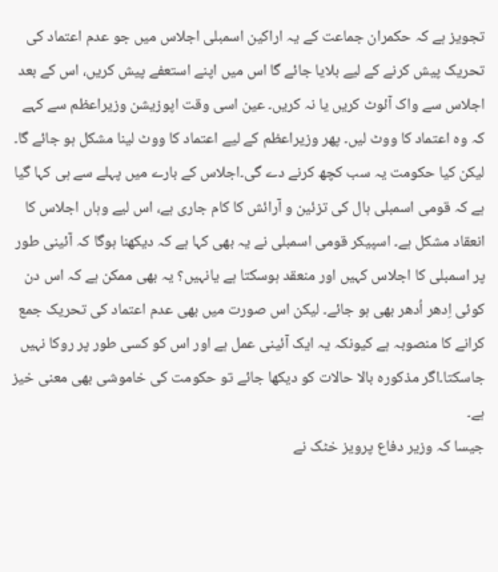تجویز ہے کہ حکمران جماعت کے یہ اراکین اسمبلی اجلاس میں جو عدم اعتماد کی تحریک پیش کرنے کے لیے بلایا جائے گا اس میں اپنے استعفے پیش کریں، اس کے بعد اجلاس سے واک آئوٹ کریں یا نہ کریں۔ عین اسی وقت اپوزیشن وزیراعظم سے کہے کہ وہ اعتماد کا ووٹ لیں۔ پھر وزیراعظم کے لیے اعتماد کا ووٹ لینا مشکل ہو جائے گا۔ لیکن کیا حکومت یہ سب کچھ کرنے دے گی۔اجلاس کے بارے میں پہلے سے ہی کہا گیا ہے کہ قومی اسمبلی ہال کی تزئین و آرائش کا کام جاری ہے، اس لیے وہاں اجلاس کا انعقاد مشکل ہے۔ اسپیکر قومی اسمبلی نے یہ بھی کہا ہے کہ دیکھنا ہوگا کہ آئینی طور پر اسمبلی کا اجلاس کہیں اور منعقد ہوسکتا ہے یانہیں؟ یہ بھی ممکن ہے کہ اس دن کوئی اِدھر اُدھر بھی ہو جائے۔ لیکن اس صورت میں بھی عدم اعتماد کی تحریک جمع کرانے کا منصوبہ ہے کیونکہ یہ ایک آئینی عمل ہے اور اس کو کسی طور پر روکا نہیں جاسکتا۔اگر مذکورہ بالا حالات کو دیکھا جائے تو حکومت کی خاموشی بھی معنی خیز ہے۔
جیسا کہ وزیر دفاع پرویز خٹک نے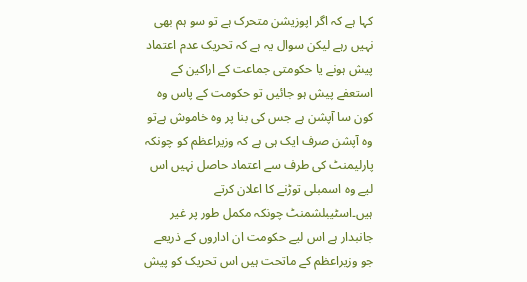کہا ہے کہ اگر اپوزیشن متحرک ہے تو سو ہم بھی نہیں رہے لیکن سوال یہ ہے کہ تحریک عدم اعتماد پیش ہونے یا حکومتی جماعت کے اراکین کے استعفے پیش ہو جائیں تو حکومت کے پاس وہ کون سا آپشن ہے جس کی بنا پر وہ خاموش ہےتو وہ آپشن صرف ایک ہی ہے کہ وزیراعظم کو چونکہ پارلیمنٹ کی طرف سے اعتماد حاصل نہیں اس لیے وہ اسمبلی توڑنے کا اعلان کرتے ہیں۔اسٹیبلشمنٹ چونکہ مکمل طور پر غیر جانبدار ہے اس لیے حکومت ان اداروں کے ذریعے جو وزیراعظم کے ماتحت ہیں اس تحریک کو پیش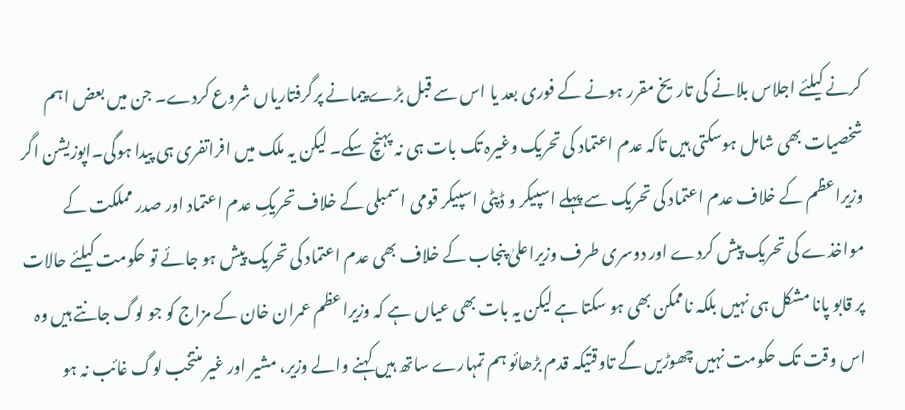کرنے کیلئے اجلاس بلانے کی تاریخ مقرر ہونے کے فوری بعد یا اس سے قبل بڑے پیمانے پرگرفتاریاں شروع کردے۔ جن میں بعض اہم شخصیات بھی شامل ہوسکتی ہیں تاکہ عدم اعتماد کی تحریک وغیرہ تک بات ہی نہ پہنچ سکے۔ لیکن یہ ملک میں افراتفری ہی پیدا ہوگی۔اپوزیشن اگر وزیراعظم کے خلاف عدم اعتماد کی تحریک سے پہلے اسپیکر و ڈپٹی اسپیکر قومی اسمبلی کے خلاف تحریکِ عدم اعتماد اور صدر مملکت کے مواخذے کی تحریک پیش کردے اور دوسری طرف وزیراعلیٰ پنجاب کے خلاف بھی عدم اعتماد کی تحریک پیش ہو جائے تو حکومت کیلئے حالات پر قابو پانا مشکل ہی نہیں بلکہ ناممکن بھی ہو سکتا ہے لیکن یہ بات بھی عیاں ہے کہ وزیراعظم عمران خان کے مزاج کو جو لوگ جانتے ہیں وہ اس وقت تک حکومت نہیں چھوڑیں گے تاوقتیکہ قدم بڑھائو ہم تمہارے ساتھ ہیں کہنے والے وزیر، مشیر اور غیر منتخب لوگ غائب نہ ہو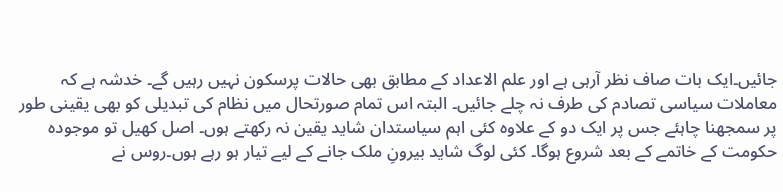جائیں۔ایک بات صاف نظر آرہی ہے اور علم الاعداد کے مطابق بھی حالات پرسکون نہیں رہیں گے۔ خدشہ ہے کہ معاملات سیاسی تصادم کی طرف نہ چلے جائیں۔ البتہ اس تمام صورتحال میں نظام کی تبدیلی کو بھی یقینی طور پر سمجھنا چاہئے جس پر ایک دو کے علاوہ کئی اہم سیاستدان شاید یقین نہ رکھتے ہوں۔ اصل کھیل تو موجودہ حکومت کے خاتمے کے بعد شروع ہوگا۔ کئی لوگ شاید بیرونِ ملک جانے کے لیے تیار ہو رہے ہوں۔روس نے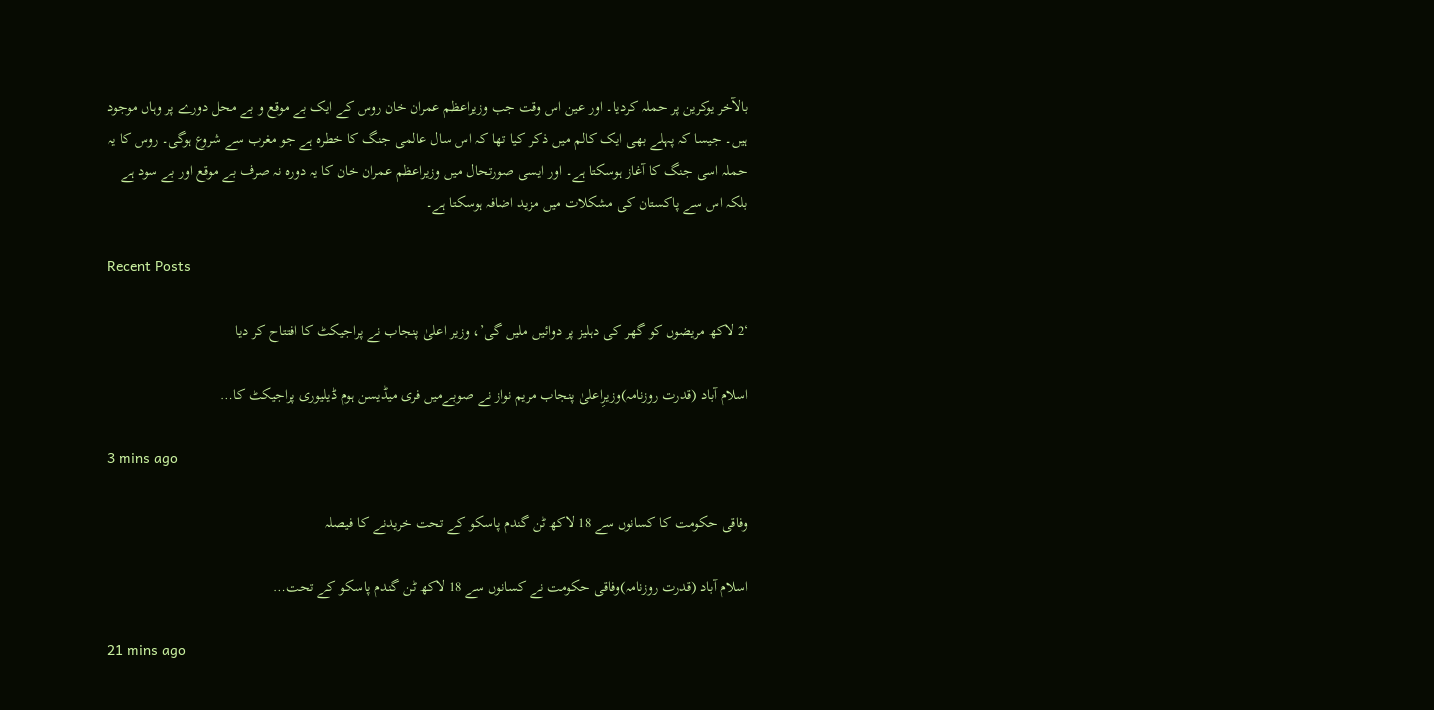بالآخر یوکرین پر حملہ کردیا۔ اور عین اس وقت جب وزیراعظم عمران خان روس کے ایک بے موقع و بے محل دورے پر وہاں موجود ہیں۔ جیسا کہ پہلے بھی ایک کالم میں ذکر کیا تھا کہ اس سال عالمی جنگ کا خطرہ ہے جو مغرب سے شروع ہوگی۔ روس کا یہ حملہ اسی جنگ کا آغاز ہوسکتا ہے۔ اور ایسی صورتحال میں وزیراعظم عمران خان کا یہ دورہ نہ صرف بے موقع اور بے سود ہے بلکہ اس سے پاکستان کی مشکلات میں مزید اضافہ ہوسکتا ہے۔

Recent Posts

‘2 لاکھ مریضوں کو گھر کی دہلیز پر دوائیں ملیں گی’، وزیر اعلیٰ پنجاب نے پراجیکٹ کا افتتاح کر دیا

اسلام آباد (قدرت روزنامہ)وزیرِاعلیٰ پنجاب مریم نواز نے صوبےمیں فری میڈیسن ہوم ڈیلیوری پراجیکٹ کا…

3 mins ago

وفاقی حکومت کا کسانوں سے 18 لاکھ ٹن گندم پاسکو کے تحت خریدنے کا فیصلہ

اسلام آباد (قدرت روزنامہ)وفاقی حکومت نے کسانوں سے 18 لاکھ ٹن گندم پاسکو کے تحت…

21 mins ago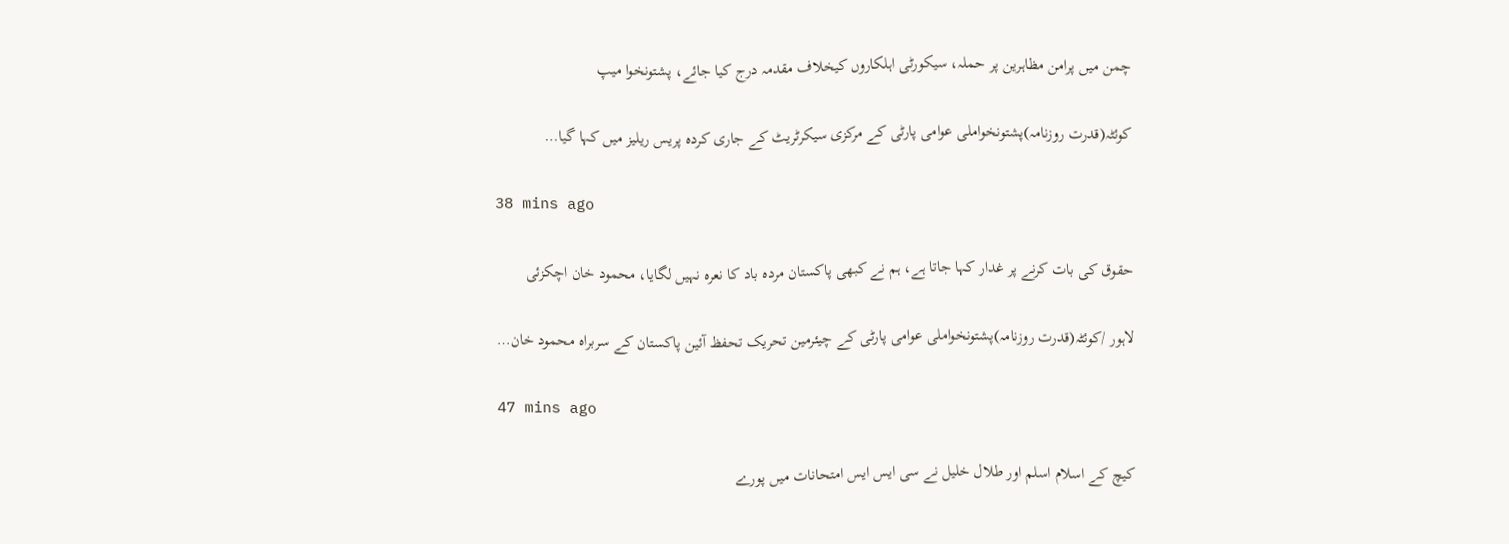چمن میں پرامن مظاہرین پر حملہ، سیکورٹی اہلکاروں کیخلاف مقدمہ درج کیا جائے، پشتونخوا میپ

کوئٹہ(قدرت روزنامہ)پشتونخواملی عوامی پارٹی کے مرکزی سیکرٹریٹ کے جاری کردہ پریس ریلیز میں کہا گیا…

38 mins ago

حقوق کی بات کرنے پر غدار کہا جاتا ہے، ہم نے کبھی پاکستان مردہ باد کا نعرہ نہیں لگایا، محمود خان اچکزئی

لاہور /کوئٹہ(قدرت روزنامہ)پشتونخواملی عوامی پارٹی کے چیئرمین تحریک تحفظ آئین پاکستان کے سربراہ محمود خان…

47 mins ago

کیچ کے اسلام اسلم اور طلال خلیل نے سی ایس ایس امتحانات میں پورے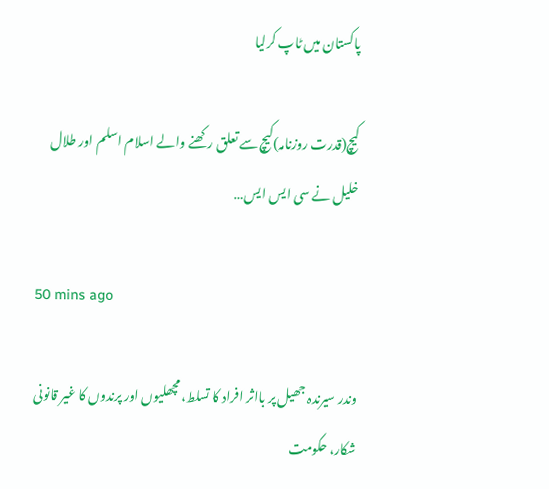پاکستان میں ٹاپ کرلیا

کیچ(قدرت روزنامہ)کیچ سے تعلق رکھنے والے اسلام اسلم اور طلال خلیل نے سی ایس ایس…

50 mins ago

وندر سیرندہ جھیل پر بااثر افراد کا تسلط، مچھلیوں اور پرندوں کا غیر قانونی شکار، حکومت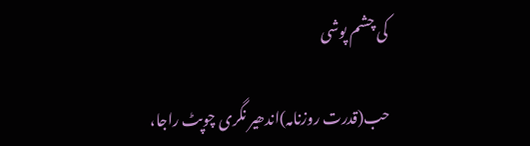کی چشم پوشی

حب(قدرت روزنامہ)اندھیر نگری چوپٹ راجا،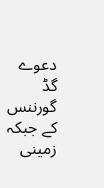دعوے گڈ گورننس کے جبکہ زمینی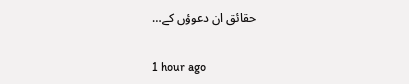حقائق ان دعوؤں کے…

1 hour ago